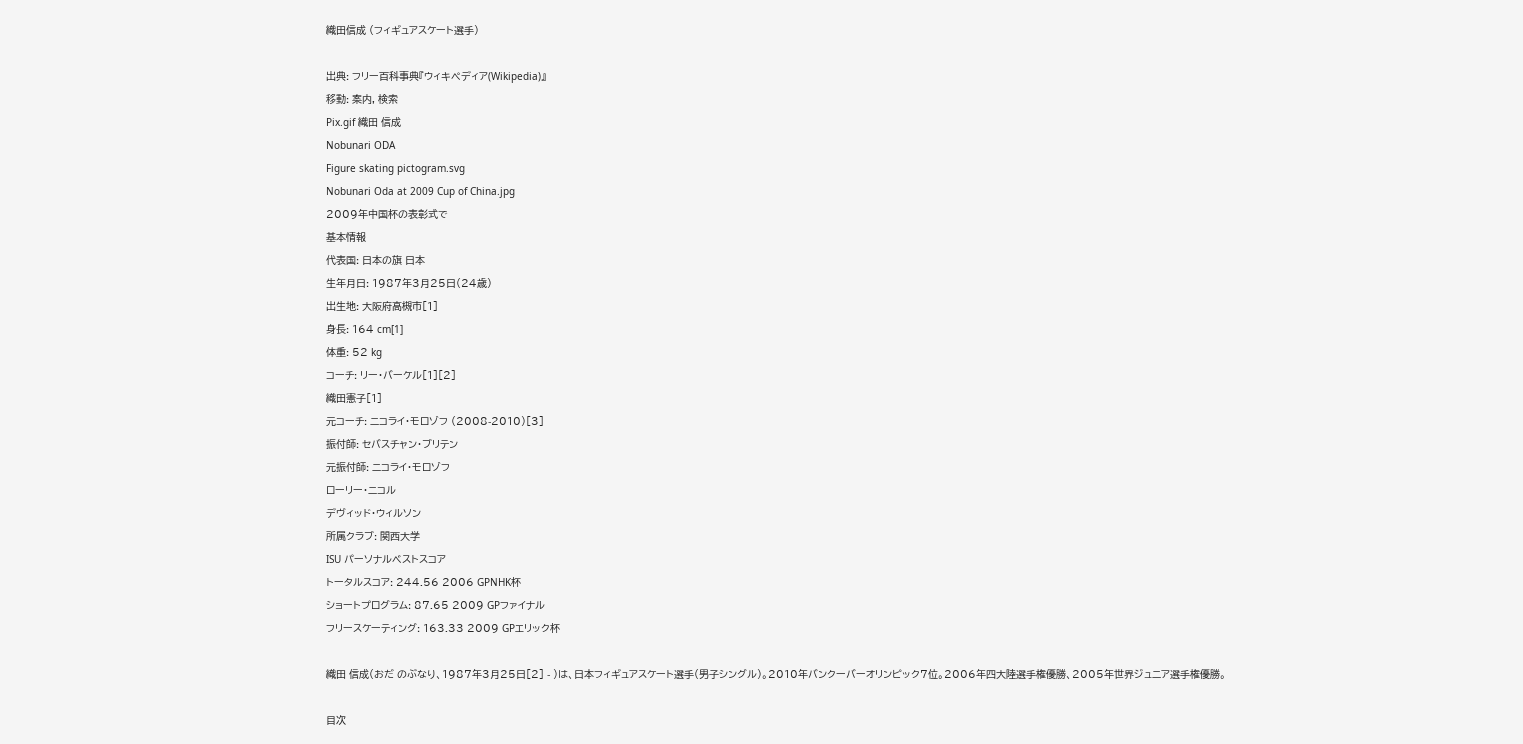織田信成 (フィギュアスケート選手)

出典: フリー百科事典『ウィキペディア(Wikipedia)』
移動: 案内, 検索
Pix.gif 織田 信成
Nobunari ODA
Figure skating pictogram.svg
Nobunari Oda at 2009 Cup of China.jpg
2009年中国杯の表彰式で
基本情報
代表国: 日本の旗 日本
生年月日: 1987年3月25日(24歳)
出生地: 大阪府高槻市[1]
身長: 164 cm[1]
体重: 52 kg
コーチ: リー・バーケル[1][2]
織田憲子[1]
元コーチ: ニコライ・モロゾフ (2008-2010)[3]
振付師: セバスチャン・ブリテン
元振付師: ニコライ・モロゾフ
ローリー・ニコル
デヴィッド・ウィルソン
所属クラブ: 関西大学
ISU パーソナルベストスコア
トータルスコア: 244.56 2006 GPNHK杯
ショートプログラム: 87.65 2009 GPファイナル
フリースケーティング: 163.33 2009 GPエリック杯

織田 信成(おだ のぶなり、1987年3月25日[2] - )は、日本フィギュアスケート選手(男子シングル)。2010年バンクーバーオリンピック7位。2006年四大陸選手権優勝、2005年世界ジュニア選手権優勝。

目次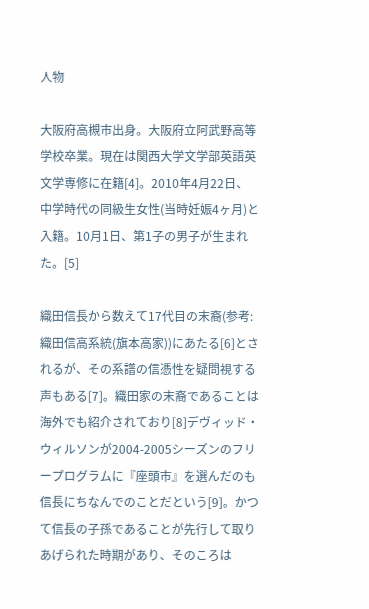人物

大阪府高槻市出身。大阪府立阿武野高等学校卒業。現在は関西大学文学部英語英文学専修に在籍[4]。2010年4月22日、中学時代の同級生女性(当時妊娠4ヶ月)と入籍。10月1日、第1子の男子が生まれた。[5]

織田信長から数えて17代目の末裔(参考:織田信高系統(旗本高家))にあたる[6]とされるが、その系譜の信憑性を疑問視する声もある[7]。織田家の末裔であることは海外でも紹介されており[8]デヴィッド・ウィルソンが2004-2005シーズンのフリープログラムに『座頭市』を選んだのも信長にちなんでのことだという[9]。かつて信長の子孫であることが先行して取りあげられた時期があり、そのころは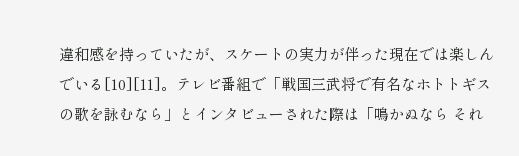違和感を持っていたが、スケートの実力が伴った現在では楽しんでいる[10][11]。テレビ番組で「戦国三武将で有名なホトトギスの歌を詠むなら」とインタビューされた際は「鳴かぬなら それ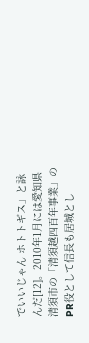でいいじゃん ホトトギス」と詠んだ[12]。2010年1月には愛知県清須市の「清須越四百年事業」のPR役として信長も居城とし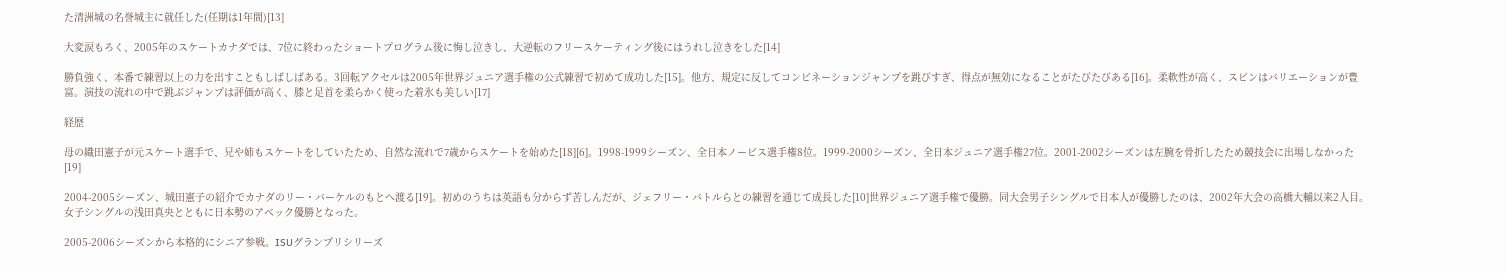た清洲城の名誉城主に就任した(任期は1年間)[13]

大変涙もろく、2005年のスケートカナダでは、7位に終わったショートプログラム後に悔し泣きし、大逆転のフリースケーティング後にはうれし泣きをした[14]

勝負強く、本番で練習以上の力を出すこともしばしばある。3回転アクセルは2005年世界ジュニア選手権の公式練習で初めて成功した[15]。他方、規定に反してコンビネーションジャンプを跳びすぎ、得点が無効になることがたびたびある[16]。柔軟性が高く、スピンはバリエーションが豊富。演技の流れの中で跳ぶジャンプは評価が高く、膝と足首を柔らかく使った着氷も美しい[17]

経歴

母の織田憲子が元スケート選手で、兄や姉もスケートをしていたため、自然な流れで7歳からスケートを始めた[18][6]。1998-1999シーズン、全日本ノービス選手権8位。1999-2000シーズン、全日本ジュニア選手権27位。2001-2002シーズンは左腕を骨折したため競技会に出場しなかった[19]

2004-2005シーズン、城田憲子の紹介でカナダのリー・バーケルのもとへ渡る[19]。初めのうちは英語も分からず苦しんだが、ジェフリー・バトルらとの練習を通じて成長した[10]世界ジュニア選手権で優勝。同大会男子シングルで日本人が優勝したのは、2002年大会の高橋大輔以来2人目。女子シングルの浅田真央とともに日本勢のアベック優勝となった。

2005-2006シーズンから本格的にシニア参戦。ISUグランプリシリーズ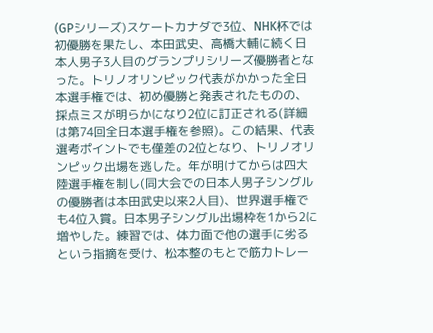(GPシリーズ)スケートカナダで3位、NHK杯では初優勝を果たし、本田武史、高橋大輔に続く日本人男子3人目のグランプリシリーズ優勝者となった。トリノオリンピック代表がかかった全日本選手権では、初め優勝と発表されたものの、採点ミスが明らかになり2位に訂正される(詳細は第74回全日本選手権を参照)。この結果、代表選考ポイントでも僅差の2位となり、トリノオリンピック出場を逃した。年が明けてからは四大陸選手権を制し(同大会での日本人男子シングルの優勝者は本田武史以来2人目)、世界選手権でも4位入賞。日本男子シングル出場枠を1から2に増やした。練習では、体力面で他の選手に劣るという指摘を受け、松本整のもとで筋力トレー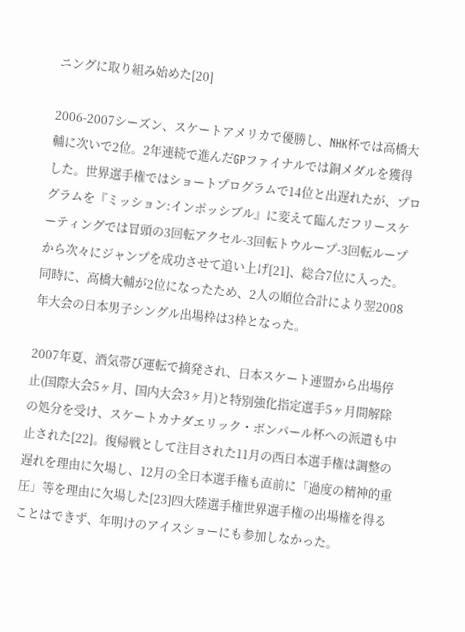ニングに取り組み始めた[20]

2006-2007シーズン、スケートアメリカで優勝し、NHK杯では高橋大輔に次いで2位。2年連続で進んだGPファイナルでは銅メダルを獲得した。世界選手権ではショートプログラムで14位と出遅れたが、プログラムを『ミッション:インポッシブル』に変えて臨んだフリースケーティングでは冒頭の3回転アクセル-3回転トウループ-3回転ループから次々にジャンプを成功させて追い上げ[21]、総合7位に入った。同時に、高橋大輔が2位になったため、2人の順位合計により翌2008年大会の日本男子シングル出場枠は3枠となった。

2007年夏、酒気帯び運転で摘発され、日本スケート連盟から出場停止(国際大会5ヶ月、国内大会3ヶ月)と特別強化指定選手5ヶ月間解除の処分を受け、スケートカナダエリック・ボンパール杯への派遣も中止された[22]。復帰戦として注目された11月の西日本選手権は調整の遅れを理由に欠場し、12月の全日本選手権も直前に「過度の精神的重圧」等を理由に欠場した[23]四大陸選手権世界選手権の出場権を得ることはできず、年明けのアイスショーにも参加しなかった。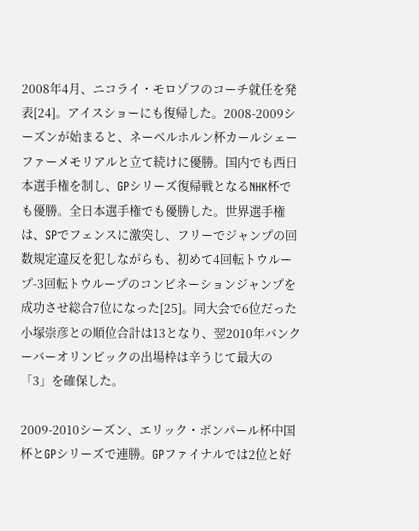2008年4月、ニコライ・モロゾフのコーチ就任を発表[24]。アイスショーにも復帰した。2008-2009シーズンが始まると、ネーベルホルン杯カールシェーファーメモリアルと立て続けに優勝。国内でも西日本選手権を制し、GPシリーズ復帰戦となるNHK杯でも優勝。全日本選手権でも優勝した。世界選手権は、SPでフェンスに激突し、フリーでジャンプの回数規定違反を犯しながらも、初めて4回転トウループ-3回転トウループのコンビネーションジャンプを成功させ総合7位になった[25]。同大会で6位だった小塚崇彦との順位合計は13となり、翌2010年バンクーバーオリンピックの出場枠は辛うじて最大の「3」を確保した。

2009-2010シーズン、エリック・ボンパール杯中国杯とGPシリーズで連勝。GPファイナルでは2位と好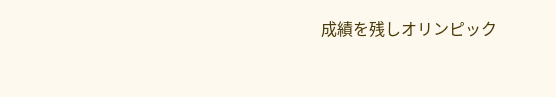成績を残しオリンピック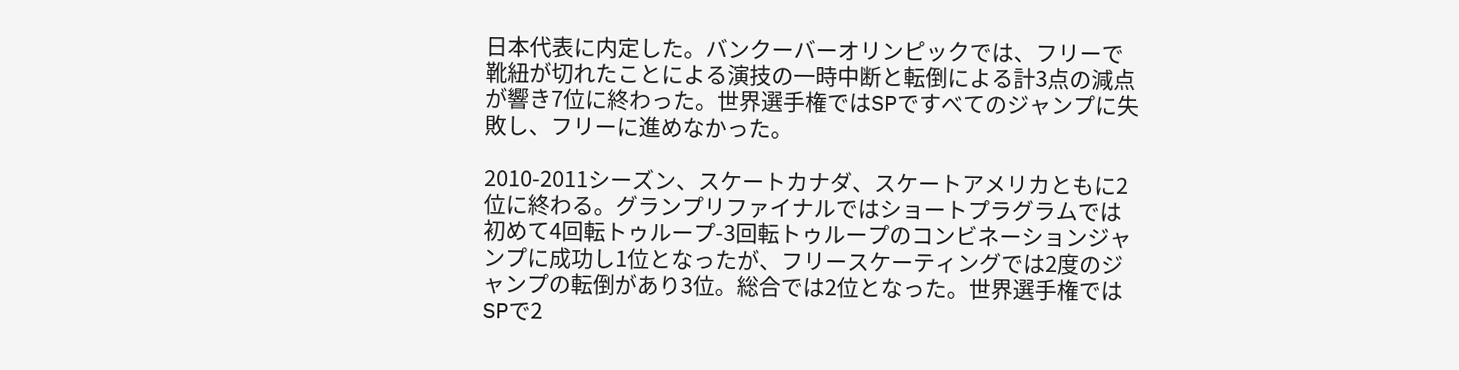日本代表に内定した。バンクーバーオリンピックでは、フリーで靴紐が切れたことによる演技の一時中断と転倒による計3点の減点が響き7位に終わった。世界選手権ではSPですべてのジャンプに失敗し、フリーに進めなかった。

2010-2011シーズン、スケートカナダ、スケートアメリカともに2位に終わる。グランプリファイナルではショートプラグラムでは初めて4回転トゥループ-3回転トゥループのコンビネーションジャンプに成功し1位となったが、フリースケーティングでは2度のジャンプの転倒があり3位。総合では2位となった。世界選手権ではSPで2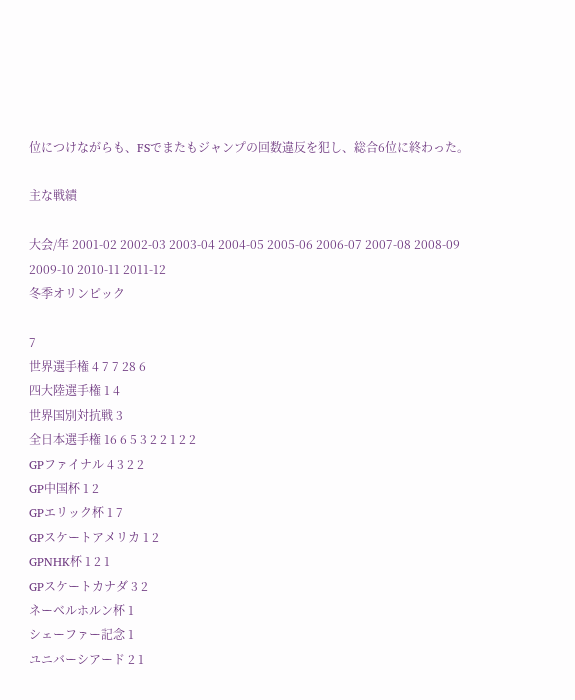位につけながらも、FSでまたもジャンプの回数違反を犯し、総合6位に終わった。

主な戦績

大会/年 2001-02 2002-03 2003-04 2004-05 2005-06 2006-07 2007-08 2008-09 2009-10 2010-11 2011-12
冬季オリンピック

7
世界選手権 4 7 7 28 6
四大陸選手権 1 4
世界国別対抗戦 3
全日本選手権 16 6 5 3 2 2 1 2 2
GPファイナル 4 3 2 2
GP中国杯 1 2
GPエリック杯 1 7
GPスケートアメリカ 1 2
GPNHK杯 1 2 1
GPスケートカナダ 3 2
ネーベルホルン杯 1
シェーファー記念 1
ユニバーシアード 2 1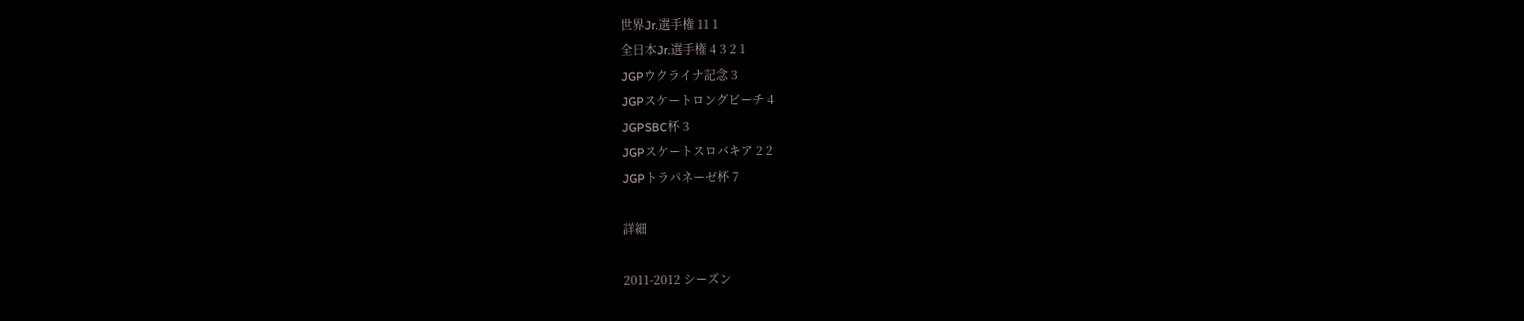世界Jr.選手権 11 1
全日本Jr.選手権 4 3 2 1
JGPウクライナ記念 3
JGPスケートロングビーチ 4
JGPSBC杯 3
JGPスケートスロバキア 2 2
JGPトラパネーゼ杯 7

詳細

2011-2012 シーズン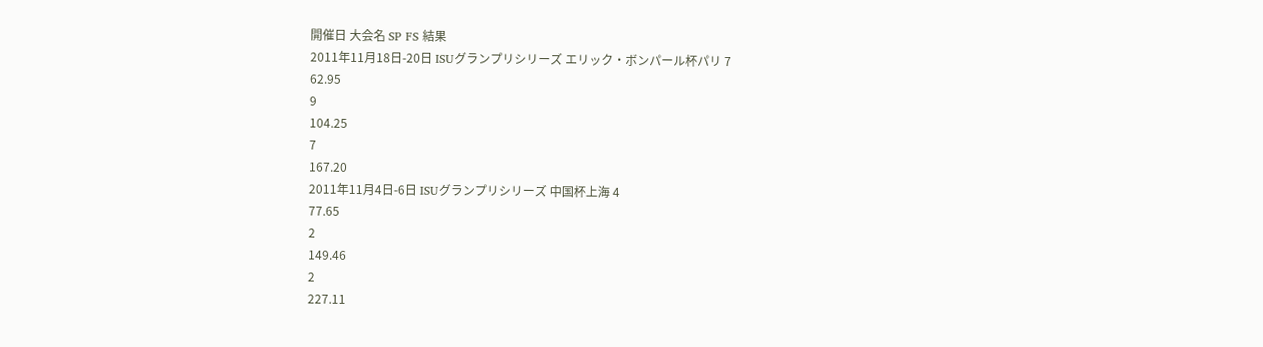開催日 大会名 SP FS 結果
2011年11月18日-20日 ISUグランプリシリーズ エリック・ボンパール杯パリ 7
62.95
9
104.25
7
167.20
2011年11月4日-6日 ISUグランプリシリーズ 中国杯上海 4
77.65
2
149.46
2
227.11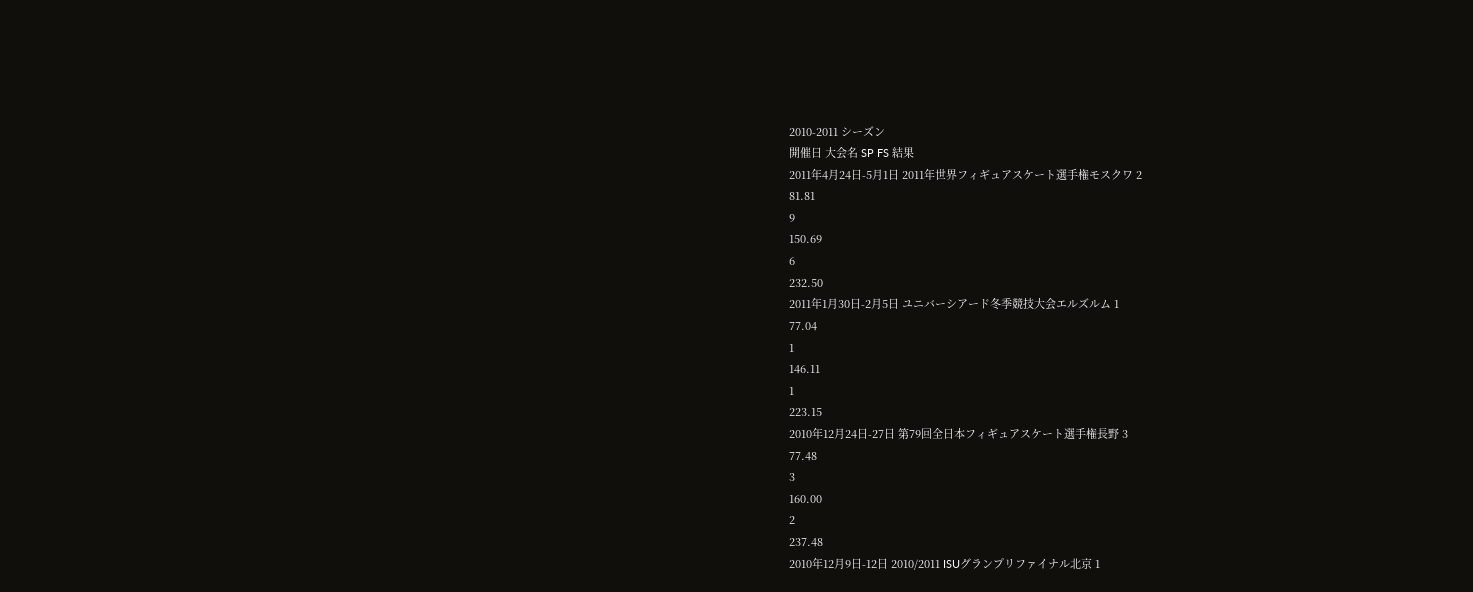2010-2011 シーズン
開催日 大会名 SP FS 結果
2011年4月24日-5月1日 2011年世界フィギュアスケート選手権モスクワ 2
81.81
9
150.69
6
232.50
2011年1月30日-2月5日 ユニバーシアード冬季競技大会エルズルム 1
77.04
1
146.11
1
223.15
2010年12月24日-27日 第79回全日本フィギュアスケート選手権長野 3
77.48
3
160.00
2
237.48
2010年12月9日-12日 2010/2011 ISUグランプリファイナル北京 1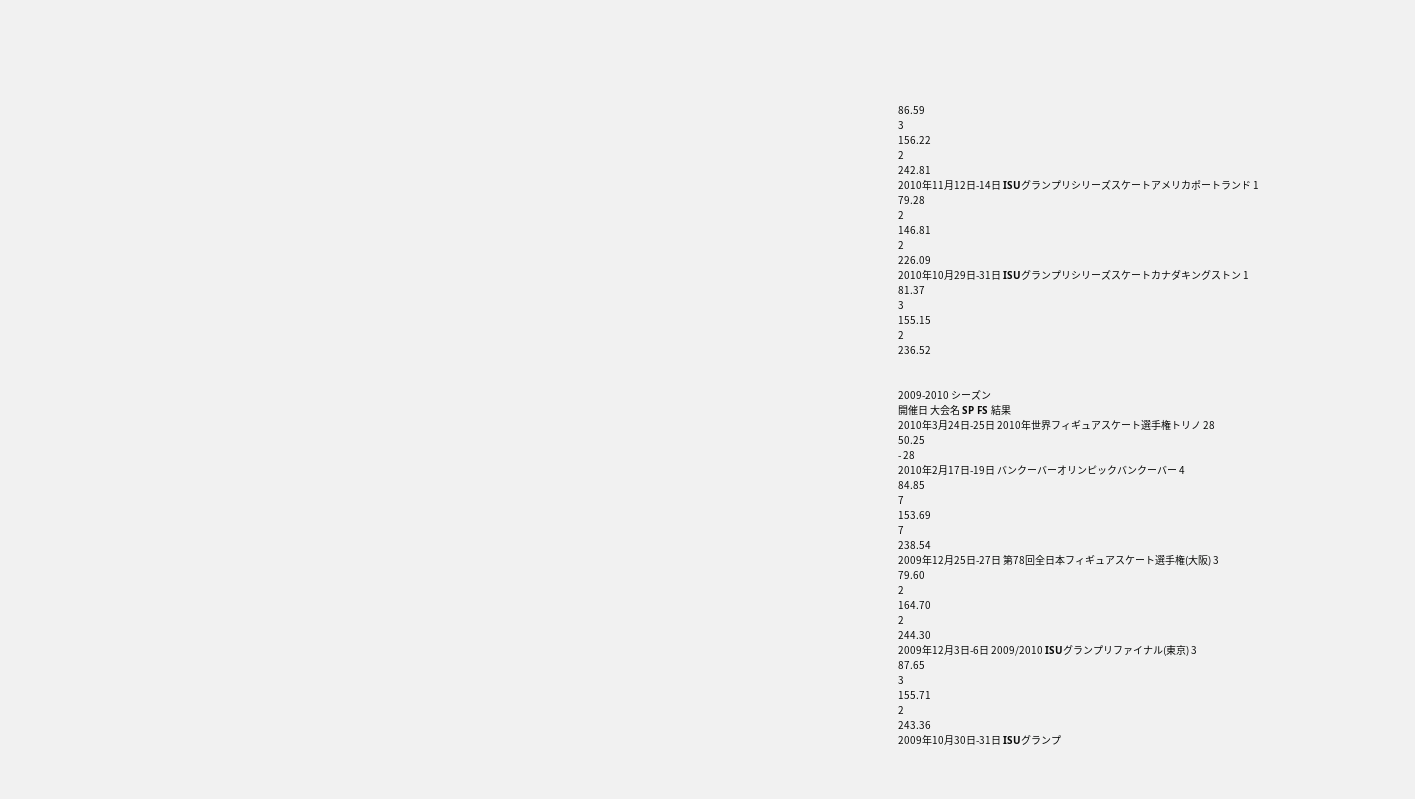86.59
3
156.22
2
242.81
2010年11月12日-14日 ISUグランプリシリーズスケートアメリカポートランド 1
79.28
2
146.81
2
226.09
2010年10月29日-31日 ISUグランプリシリーズスケートカナダキングストン 1
81.37
3
155.15
2
236.52


2009-2010 シーズン
開催日 大会名 SP FS 結果
2010年3月24日-25日 2010年世界フィギュアスケート選手権トリノ 28
50.25
- 28
2010年2月17日-19日 バンクーバーオリンピックバンクーバー 4
84.85
7
153.69
7
238.54
2009年12月25日-27日 第78回全日本フィギュアスケート選手権(大阪) 3
79.60
2
164.70
2
244.30
2009年12月3日-6日 2009/2010 ISUグランプリファイナル(東京) 3
87.65
3
155.71
2
243.36
2009年10月30日-31日 ISUグランプ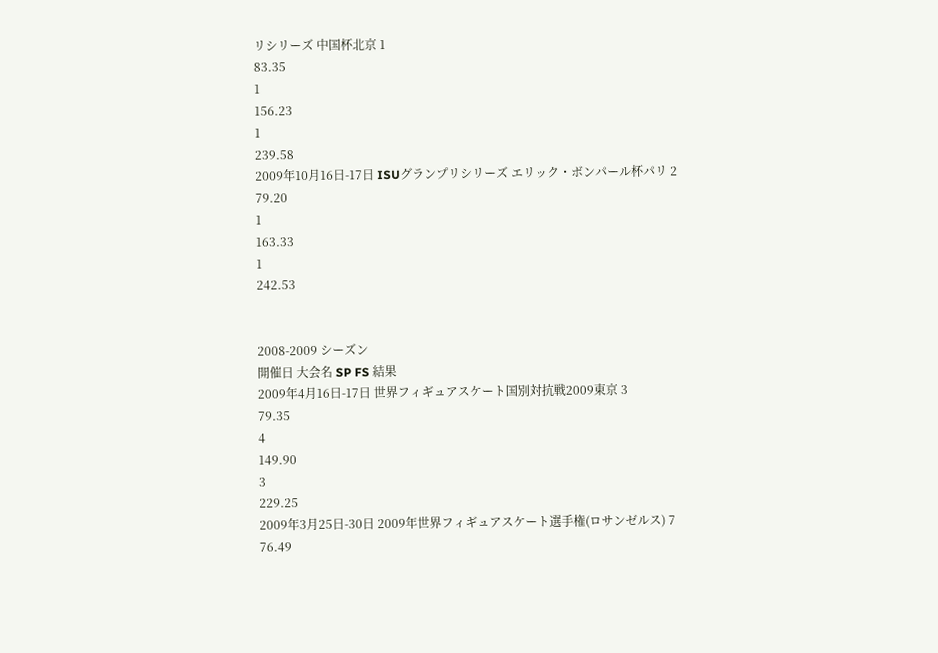リシリーズ 中国杯北京 1
83.35
1
156.23
1
239.58
2009年10月16日-17日 ISUグランプリシリーズ エリック・ボンパール杯パリ 2
79.20
1
163.33
1
242.53


2008-2009 シーズン
開催日 大会名 SP FS 結果
2009年4月16日-17日 世界フィギュアスケート国別対抗戦2009東京 3
79.35
4
149.90
3
229.25
2009年3月25日-30日 2009年世界フィギュアスケート選手権(ロサンゼルス) 7
76.49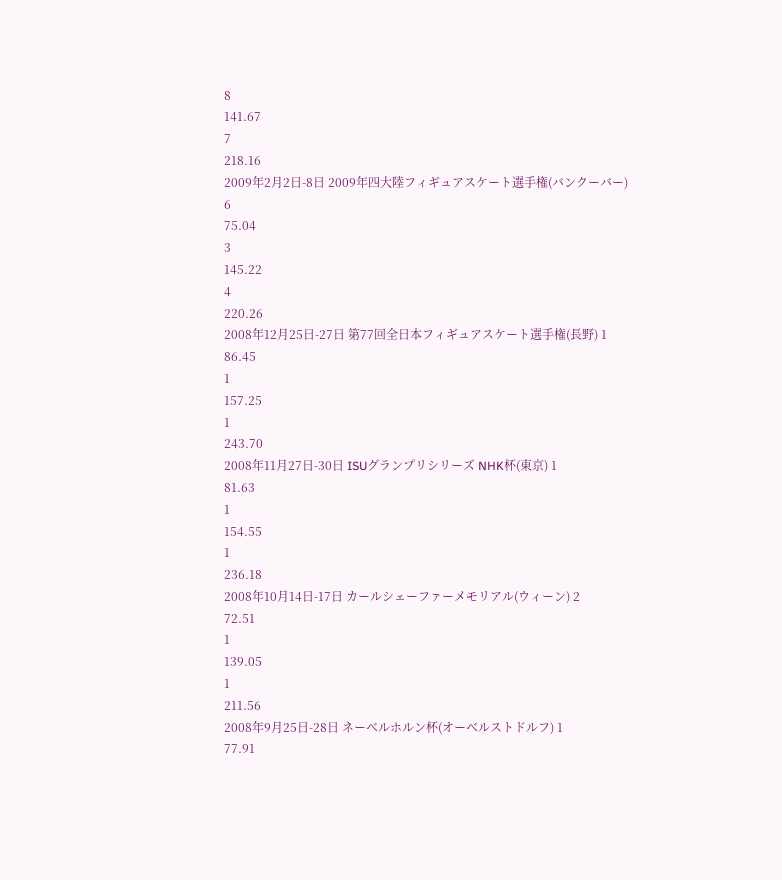8
141.67
7
218.16
2009年2月2日-8日 2009年四大陸フィギュアスケート選手権(バンクーバー) 6
75.04
3
145.22
4
220.26
2008年12月25日-27日 第77回全日本フィギュアスケート選手権(長野) 1
86.45
1
157.25
1
243.70
2008年11月27日-30日 ISUグランプリシリーズ NHK杯(東京) 1
81.63
1
154.55
1
236.18
2008年10月14日-17日 カールシェーファーメモリアル(ウィーン) 2
72.51
1
139.05
1
211.56
2008年9月25日-28日 ネーベルホルン杯(オーベルストドルフ) 1
77.91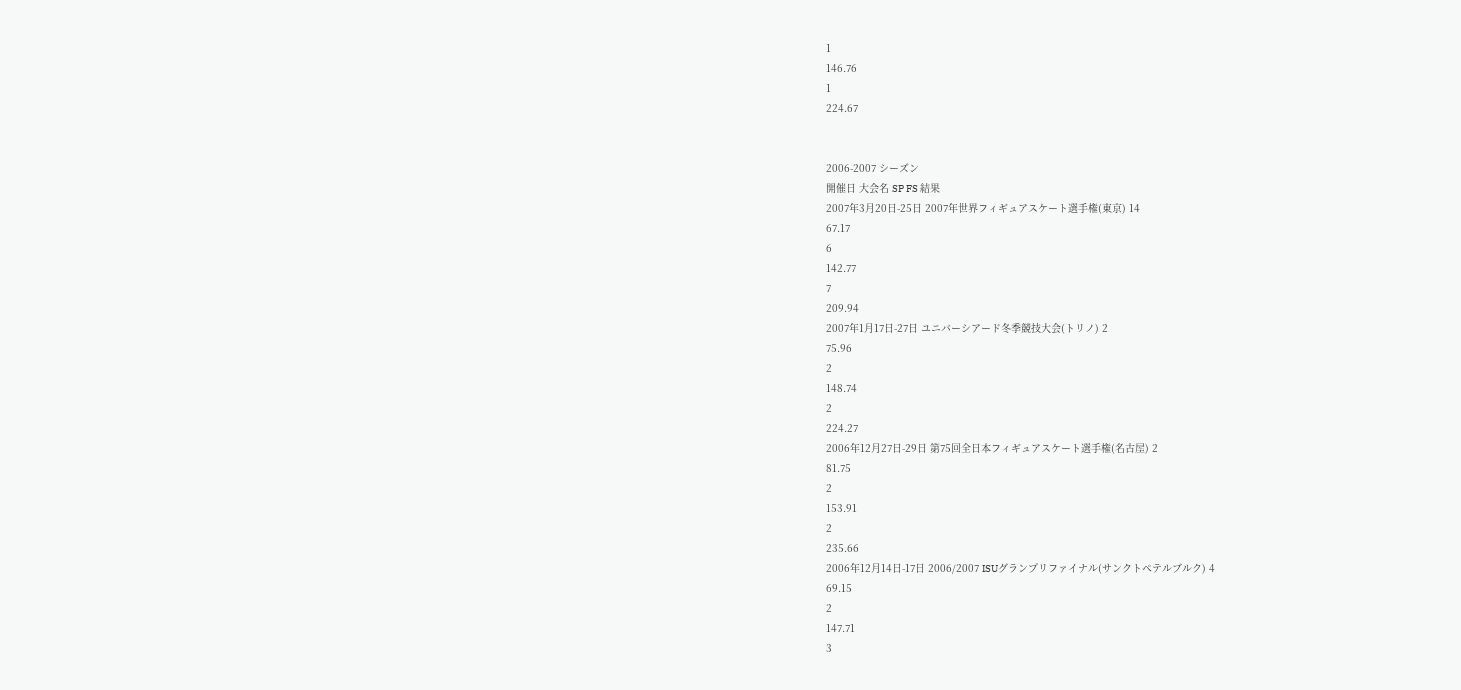1
146.76
1
224.67


2006-2007 シーズン
開催日 大会名 SP FS 結果
2007年3月20日-25日 2007年世界フィギュアスケート選手権(東京) 14
67.17
6
142.77
7
209.94
2007年1月17日-27日 ユニバーシアード冬季競技大会(トリノ) 2
75.96
2
148.74
2
224.27
2006年12月27日-29日 第75回全日本フィギュアスケート選手権(名古屋) 2
81.75
2
153.91
2
235.66
2006年12月14日-17日 2006/2007 ISUグランプリファイナル(サンクトペテルブルク) 4
69.15
2
147.71
3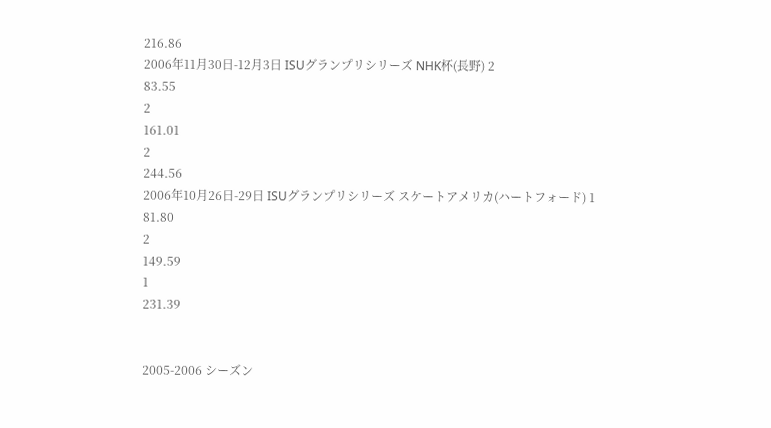216.86
2006年11月30日-12月3日 ISUグランプリシリーズ NHK杯(長野) 2
83.55
2
161.01
2
244.56
2006年10月26日-29日 ISUグランプリシリーズ スケートアメリカ(ハートフォード) 1
81.80
2
149.59
1
231.39


2005-2006 シーズン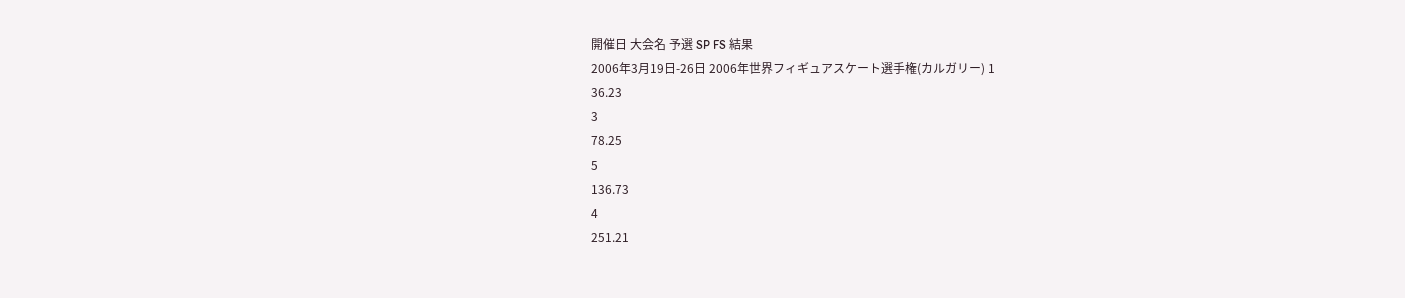開催日 大会名 予選 SP FS 結果
2006年3月19日-26日 2006年世界フィギュアスケート選手権(カルガリー) 1
36.23
3
78.25
5
136.73
4
251.21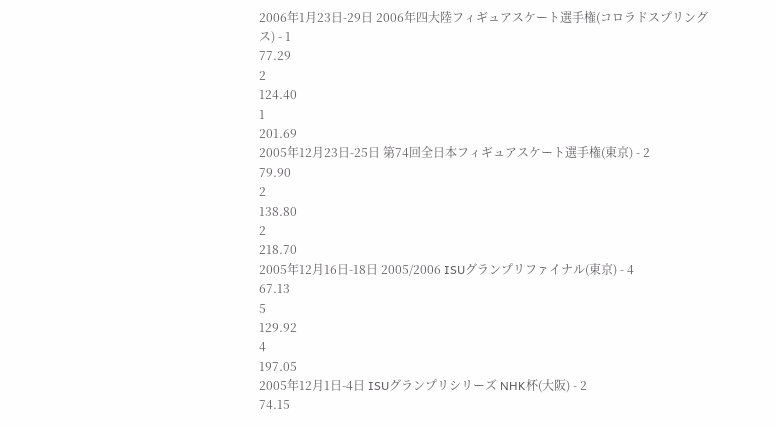2006年1月23日-29日 2006年四大陸フィギュアスケート選手権(コロラドスプリングス) - 1
77.29
2
124.40
1
201.69
2005年12月23日-25日 第74回全日本フィギュアスケート選手権(東京) - 2
79.90
2
138.80
2
218.70
2005年12月16日-18日 2005/2006 ISUグランプリファイナル(東京) - 4
67.13
5
129.92
4
197.05
2005年12月1日-4日 ISUグランプリシリーズ NHK杯(大阪) - 2
74.15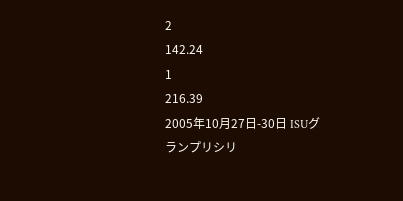2
142.24
1
216.39
2005年10月27日-30日 ISUグランプリシリ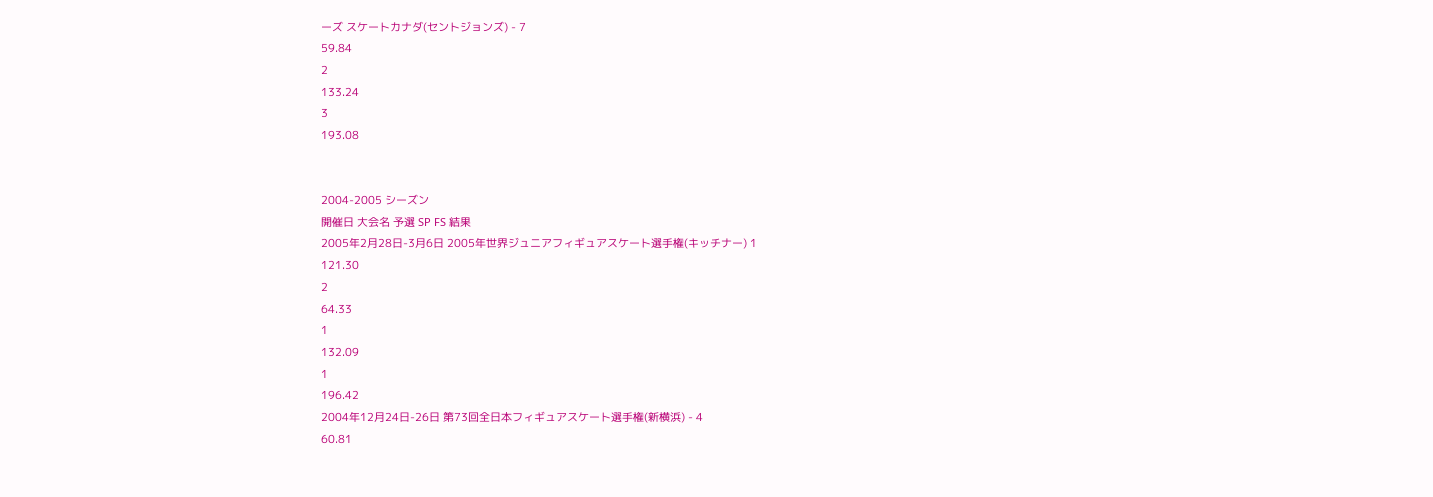ーズ スケートカナダ(セントジョンズ) - 7
59.84
2
133.24
3
193.08


2004-2005 シーズン
開催日 大会名 予選 SP FS 結果
2005年2月28日-3月6日 2005年世界ジュニアフィギュアスケート選手権(キッチナー) 1
121.30
2
64.33
1
132.09
1
196.42
2004年12月24日-26日 第73回全日本フィギュアスケート選手権(新横浜) - 4
60.81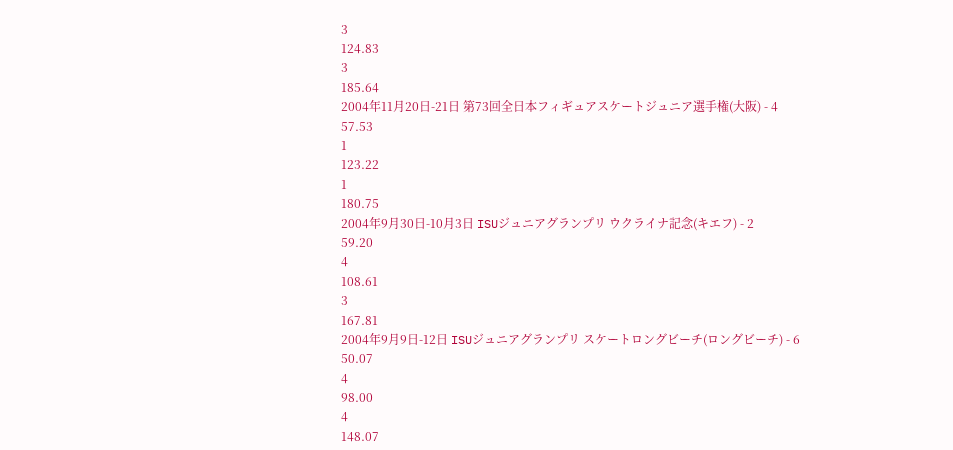3
124.83
3
185.64
2004年11月20日-21日 第73回全日本フィギュアスケートジュニア選手権(大阪) - 4
57.53
1
123.22
1
180.75
2004年9月30日-10月3日 ISUジュニアグランプリ ウクライナ記念(キエフ) - 2
59.20
4
108.61
3
167.81
2004年9月9日-12日 ISUジュニアグランプリ スケートロングビーチ(ロングビーチ) - 6
50.07
4
98.00
4
148.07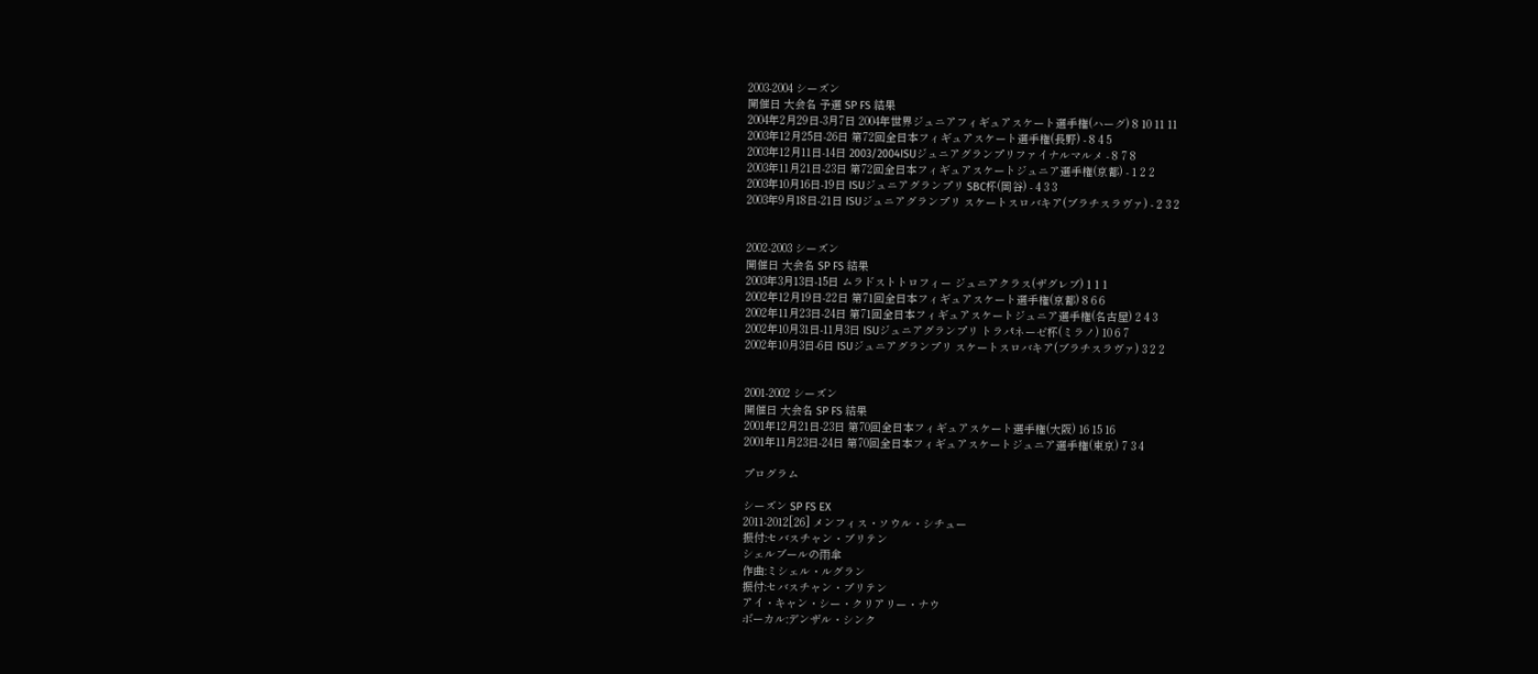2003-2004 シーズン
開催日 大会名 予選 SP FS 結果
2004年2月29日-3月7日 2004年世界ジュニアフィギュアスケート選手権(ハーグ) 8 10 11 11
2003年12月25日-26日 第72回全日本フィギュアスケート選手権(長野) - 8 4 5
2003年12月11日-14日 2003/2004ISUジュニアグランプリファイナルマルメ - 8 7 8
2003年11月21日-23日 第72回全日本フィギュアスケートジュニア選手権(京都) - 1 2 2
2003年10月16日-19日 ISUジュニアグランプリ SBC杯(岡谷) - 4 3 3
2003年9月18日-21日 ISUジュニアグランプリ スケートスロバキア(ブラチスラヴァ) - 2 3 2


2002-2003 シーズン
開催日 大会名 SP FS 結果
2003年3月13日-15日 ムラドストトロフィー ジュニアクラス(ザグレブ) 1 1 1
2002年12月19日-22日 第71回全日本フィギュアスケート選手権(京都) 8 6 6
2002年11月23日-24日 第71回全日本フィギュアスケートジュニア選手権(名古屋) 2 4 3
2002年10月31日-11月3日 ISUジュニアグランプリ トラパネーゼ杯(ミラノ) 10 6 7
2002年10月3日-6日 ISUジュニアグランプリ スケートスロバキア(ブラチスラヴァ) 3 2 2


2001-2002 シーズン
開催日 大会名 SP FS 結果
2001年12月21日-23日 第70回全日本フィギュアスケート選手権(大阪) 16 15 16
2001年11月23日-24日 第70回全日本フィギュアスケートジュニア選手権(東京) 7 3 4

プログラム

シーズン SP FS EX
2011-2012[26] メンフィス・ソウル・シチュー
振付:セバスチャン・ブリテン
シェルブールの雨傘
作曲:ミシェル・ルグラン
振付:セバスチャン・ブリテン
アイ・キャン・シー・クリアリー・ナウ
ボーカル:デンザル・シンク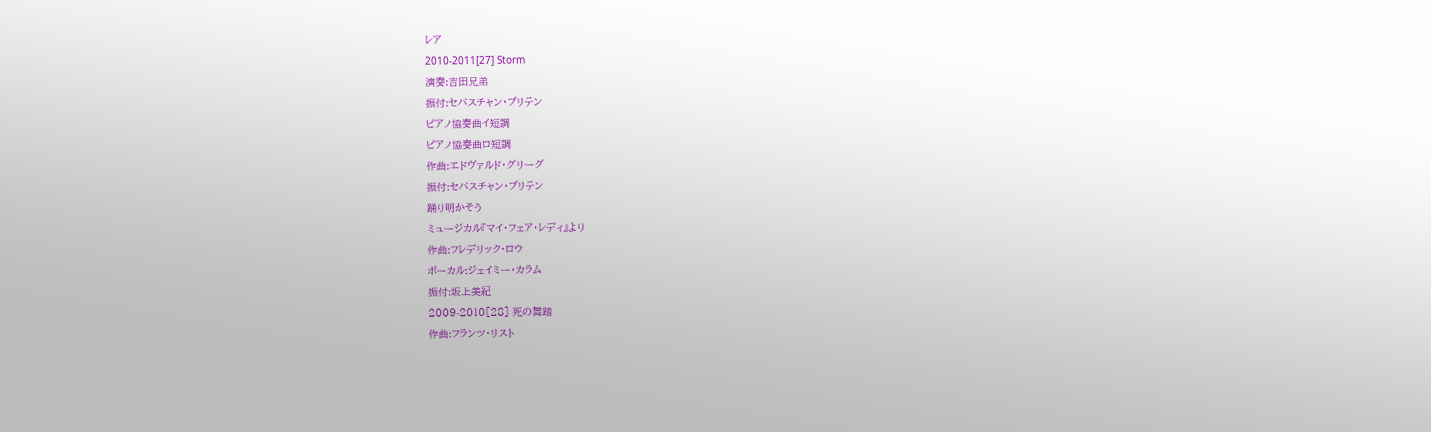レア
2010-2011[27] Storm
演奏:吉田兄弟
振付:セバスチャン・ブリテン
ピアノ協奏曲イ短調
ピアノ協奏曲ロ短調
作曲:エドヴァルド・グリーグ
振付:セバスチャン・ブリテン
踊り明かそう
ミュージカル『マイ・フェア・レディ』より
作曲:フレデリック・ロウ
ボーカル:ジェイミー・カラム
振付:坂上美紀
2009-2010[28] 死の舞踏
作曲:フランツ・リスト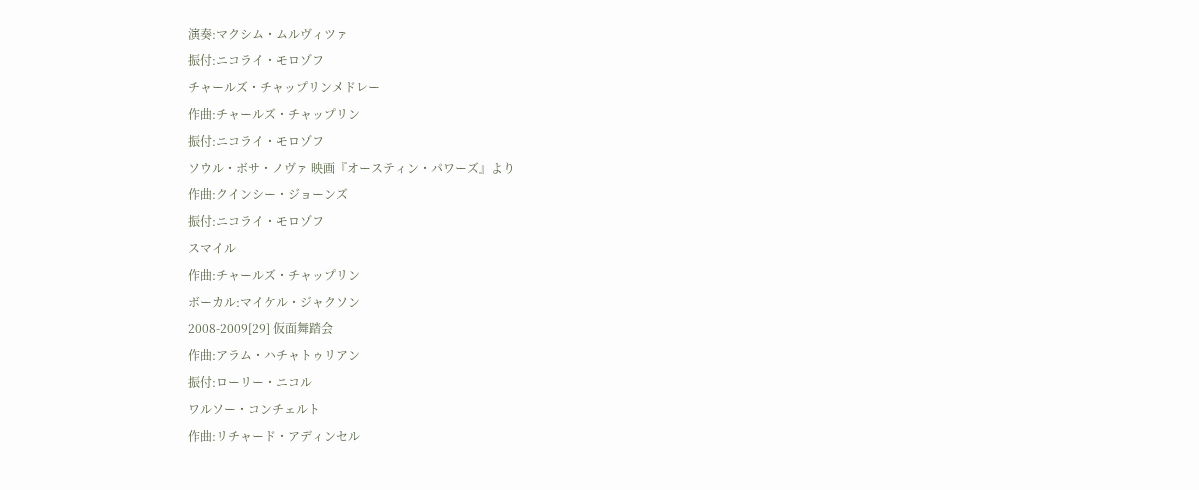演奏:マクシム・ムルヴィツァ
振付:ニコライ・モロゾフ
チャールズ・チャップリンメドレー
作曲:チャールズ・チャップリン
振付:ニコライ・モロゾフ
ソウル・ボサ・ノヴァ 映画『オースティン・パワーズ』より
作曲:クインシー・ジョーンズ
振付:ニコライ・モロゾフ
スマイル
作曲:チャールズ・チャップリン
ボーカル:マイケル・ジャクソン
2008-2009[29] 仮面舞踏会
作曲:アラム・ハチャトゥリアン
振付:ローリー・ニコル
ワルソー・コンチェルト
作曲:リチャード・アディンセル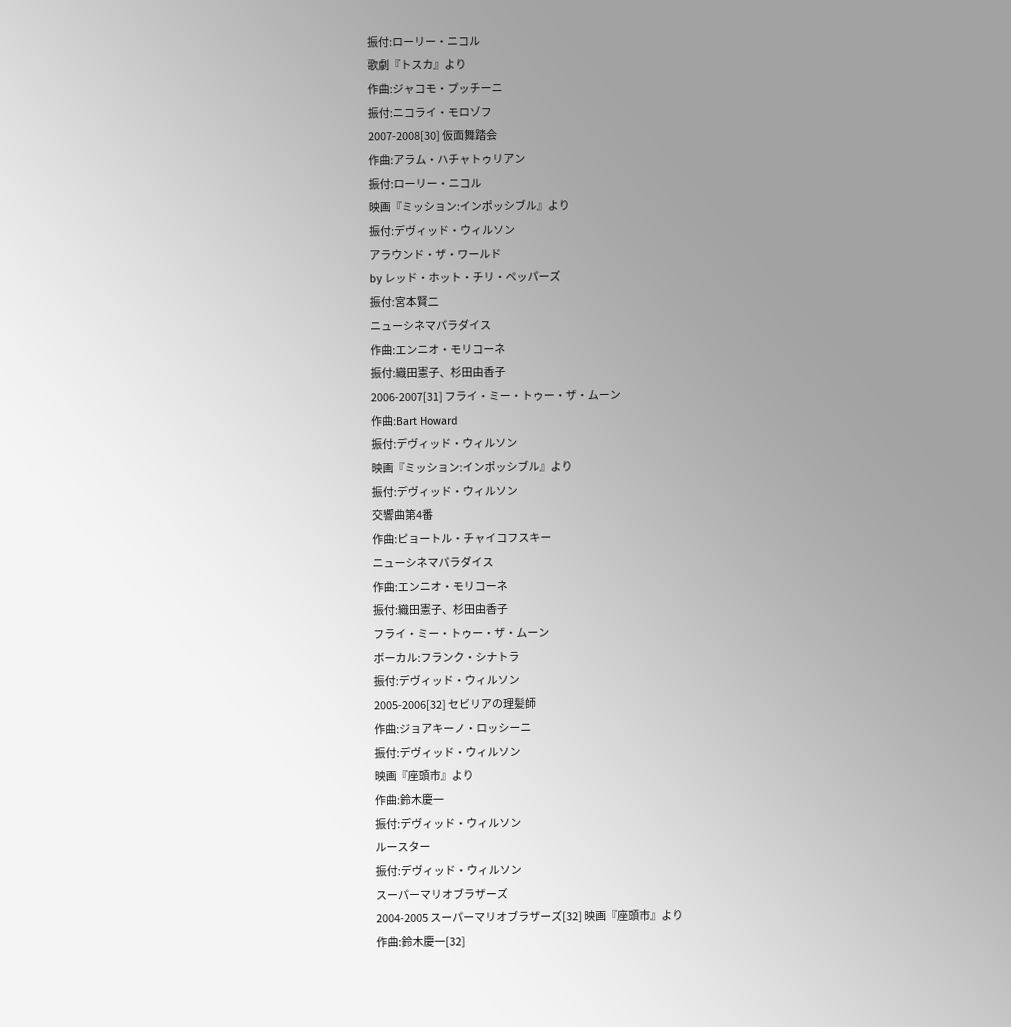振付:ローリー・ニコル
歌劇『トスカ』より
作曲:ジャコモ・プッチーニ
振付:ニコライ・モロゾフ
2007-2008[30] 仮面舞踏会
作曲:アラム・ハチャトゥリアン
振付:ローリー・ニコル
映画『ミッション:インポッシブル』より
振付:デヴィッド・ウィルソン
アラウンド・ザ・ワールド
by レッド・ホット・チリ・ペッパーズ
振付:宮本賢二
ニューシネマパラダイス
作曲:エンニオ・モリコーネ
振付:織田憲子、杉田由香子
2006-2007[31] フライ・ミー・トゥー・ザ・ムーン
作曲:Bart Howard
振付:デヴィッド・ウィルソン
映画『ミッション:インポッシブル』より
振付:デヴィッド・ウィルソン
交響曲第4番
作曲:ピョートル・チャイコフスキー
ニューシネマパラダイス
作曲:エンニオ・モリコーネ
振付:織田憲子、杉田由香子
フライ・ミー・トゥー・ザ・ムーン
ボーカル:フランク・シナトラ
振付:デヴィッド・ウィルソン
2005-2006[32] セビリアの理髪師
作曲:ジョアキーノ・ロッシーニ
振付:デヴィッド・ウィルソン
映画『座頭市』より
作曲:鈴木慶一
振付:デヴィッド・ウィルソン
ルースター
振付:デヴィッド・ウィルソン
スーパーマリオブラザーズ
2004-2005 スーパーマリオブラザーズ[32] 映画『座頭市』より
作曲:鈴木慶一[32]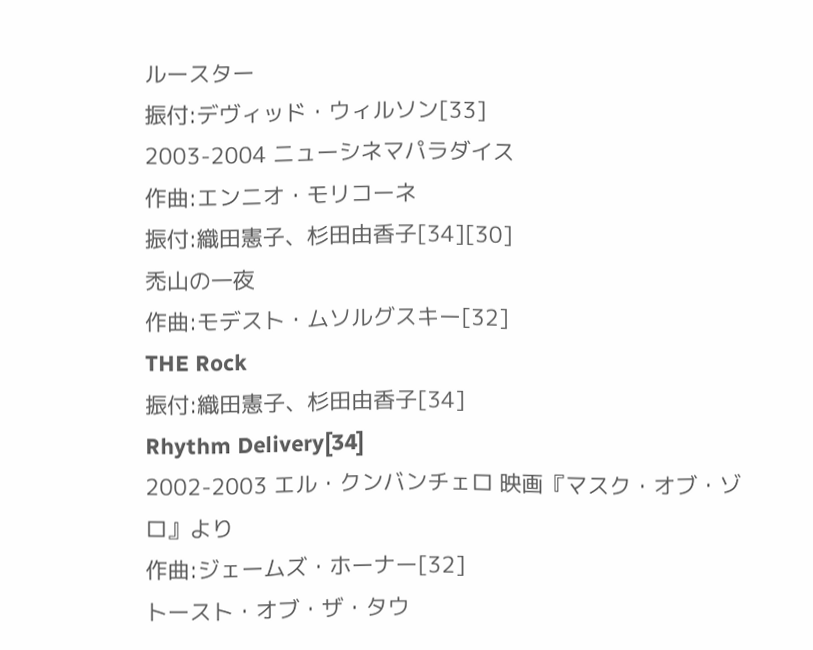ルースター
振付:デヴィッド・ウィルソン[33]
2003-2004 ニューシネマパラダイス
作曲:エンニオ・モリコーネ
振付:織田憲子、杉田由香子[34][30]
禿山の一夜
作曲:モデスト・ムソルグスキー[32]
THE Rock
振付:織田憲子、杉田由香子[34]
Rhythm Delivery[34]
2002-2003 エル・クンバンチェロ 映画『マスク・オブ・ゾロ』より
作曲:ジェームズ・ホーナー[32]
トースト・オブ・ザ・タウ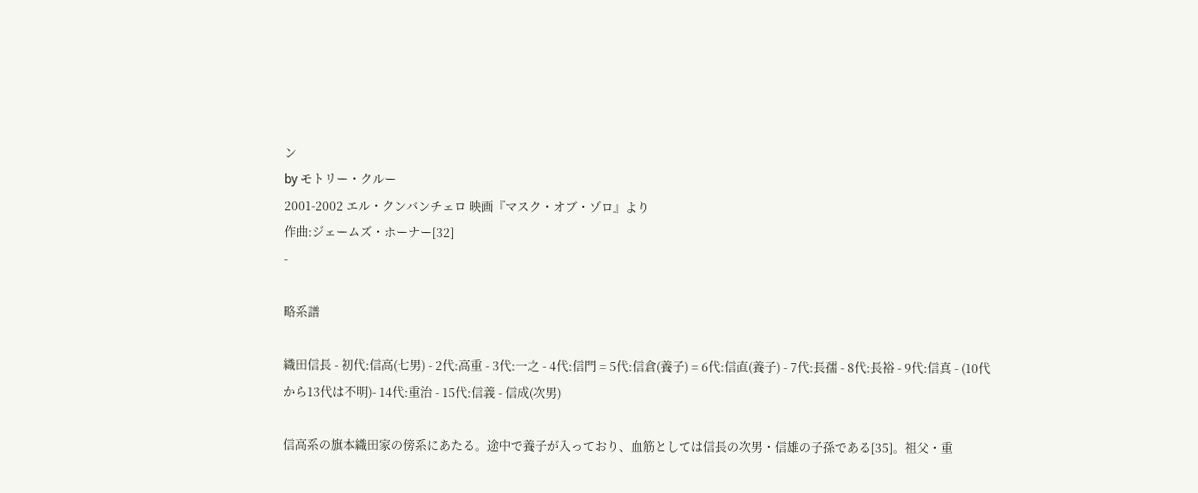ン
by モトリー・クルー
2001-2002 エル・クンバンチェロ 映画『マスク・オブ・ゾロ』より
作曲:ジェームズ・ホーナー[32]
-

略系譜

織田信長 - 初代:信高(七男) - 2代:高重 - 3代:一之 - 4代:信門 = 5代:信倉(養子) = 6代:信直(養子) - 7代:長孺 - 8代:長裕 - 9代:信真 - (10代から13代は不明)- 14代:重治 - 15代:信義 - 信成(次男)

信高系の旗本織田家の傍系にあたる。途中で養子が入っており、血筋としては信長の次男・信雄の子孫である[35]。祖父・重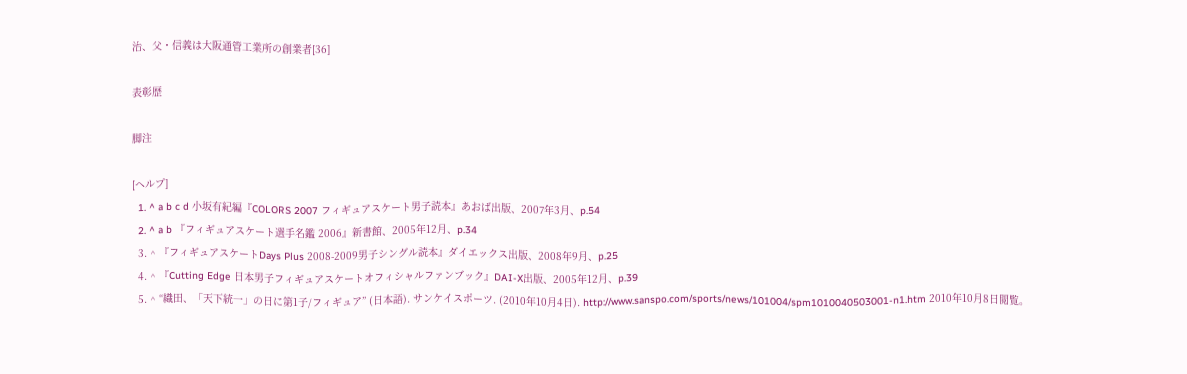治、父・信義は大阪通管工業所の創業者[36]

表彰歴

脚注

[ヘルプ]
  1. ^ a b c d 小坂有紀編『COLORS 2007 フィギュアスケート男子読本』あおば出版、2007年3月、p.54
  2. ^ a b 『フィギュアスケート選手名鑑 2006』新書館、2005年12月、p.34
  3. ^ 『フィギュアスケートDays Plus 2008-2009男子シングル読本』ダイエックス出版、2008年9月、p.25
  4. ^ 『Cutting Edge 日本男子フィギュアスケートオフィシャルファンブック』DAI-X出版、2005年12月、p.39
  5. ^ “織田、「天下統一」の日に第1子/フィギュア” (日本語). サンケイスポーツ. (2010年10月4日). http://www.sanspo.com/sports/news/101004/spm1010040503001-n1.htm 2010年10月8日閲覧。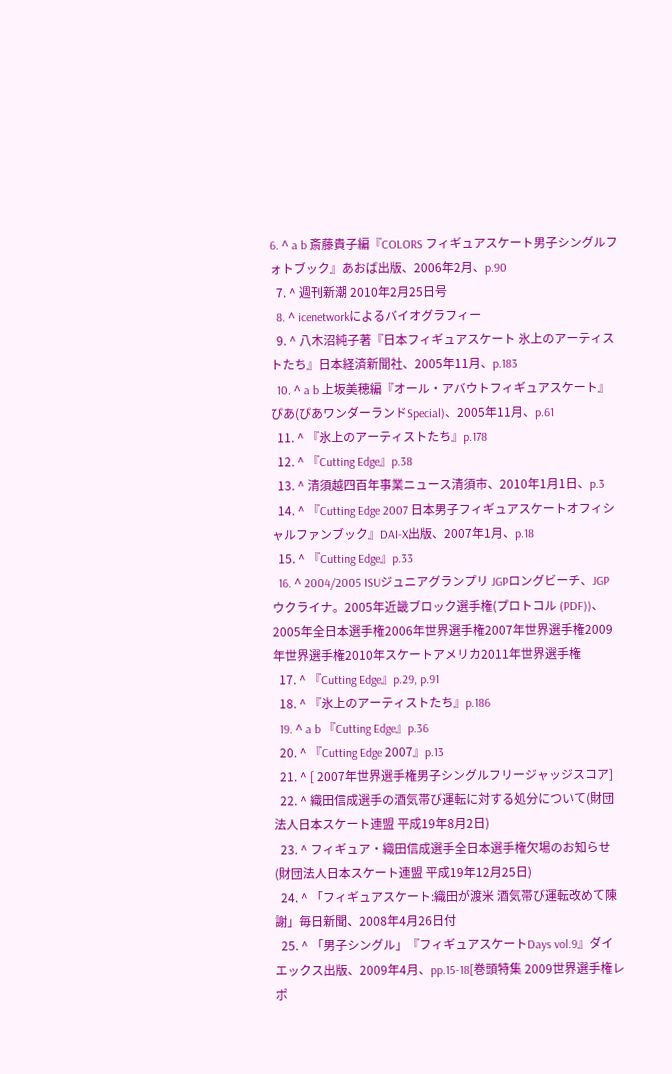6. ^ a b 斎藤貴子編『COLORS フィギュアスケート男子シングルフォトブック』あおば出版、2006年2月、p.90
  7. ^ 週刊新潮 2010年2月25日号
  8. ^ icenetworkによるバイオグラフィー
  9. ^ 八木沼純子著『日本フィギュアスケート 氷上のアーティストたち』日本経済新聞社、2005年11月、p.183
  10. ^ a b 上坂美穂編『オール・アバウトフィギュアスケート』ぴあ(ぴあワンダーランドSpecial)、2005年11月、p.61
  11. ^ 『氷上のアーティストたち』p.178
  12. ^ 『Cutting Edge』p.38
  13. ^ 清須越四百年事業ニュース清須市、2010年1月1日、p.3
  14. ^ 『Cutting Edge 2007 日本男子フィギュアスケートオフィシャルファンブック』DAI-X出版、2007年1月、p.18
  15. ^ 『Cutting Edge』p.33
  16. ^ 2004/2005 ISUジュニアグランプリ JGPロングビーチ、JGPウクライナ。2005年近畿ブロック選手権(プロトコル (PDF))、2005年全日本選手権2006年世界選手権2007年世界選手権2009年世界選手権2010年スケートアメリカ2011年世界選手権
  17. ^ 『Cutting Edge』p.29, p.91
  18. ^ 『氷上のアーティストたち』p.186
  19. ^ a b 『Cutting Edge』p.36
  20. ^ 『Cutting Edge 2007』p.13
  21. ^ [ 2007年世界選手権男子シングルフリージャッジスコア]
  22. ^ 織田信成選手の酒気帯び運転に対する処分について(財団法人日本スケート連盟 平成19年8月2日)
  23. ^ フィギュア・織田信成選手全日本選手権欠場のお知らせ(財団法人日本スケート連盟 平成19年12月25日)
  24. ^ 「フィギュアスケート:織田が渡米 酒気帯び運転改めて陳謝」毎日新聞、2008年4月26日付
  25. ^ 「男子シングル」『フィギュアスケートDays vol.9』ダイエックス出版、2009年4月、pp.15-18[巻頭特集 2009世界選手権レポ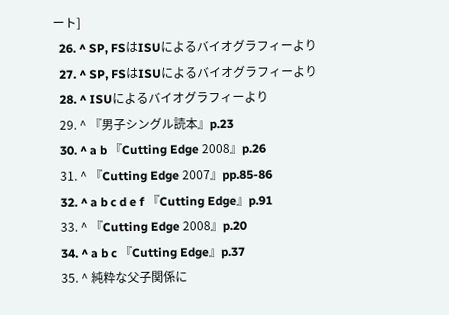ート]
  26. ^ SP, FSはISUによるバイオグラフィーより
  27. ^ SP, FSはISUによるバイオグラフィーより
  28. ^ ISUによるバイオグラフィーより
  29. ^ 『男子シングル読本』p.23
  30. ^ a b 『Cutting Edge 2008』p.26
  31. ^ 『Cutting Edge 2007』pp.85-86
  32. ^ a b c d e f 『Cutting Edge』p.91
  33. ^ 『Cutting Edge 2008』p.20
  34. ^ a b c 『Cutting Edge』p.37
  35. ^ 純粋な父子関係に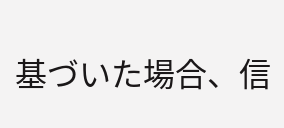基づいた場合、信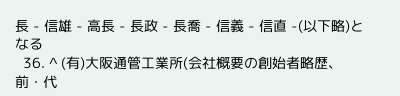長 - 信雄 - 高長 - 長政 - 長喬 - 信義 - 信直 -(以下略)となる
  36. ^ (有)大阪通管工業所(会社概要の創始者略歴、前・代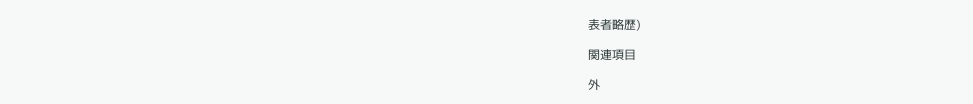表者略歴)

関連項目

外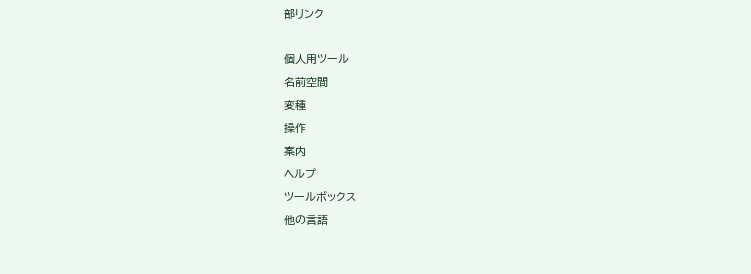部リンク

個人用ツール
名前空間
変種
操作
案内
ヘルプ
ツールボックス
他の言語